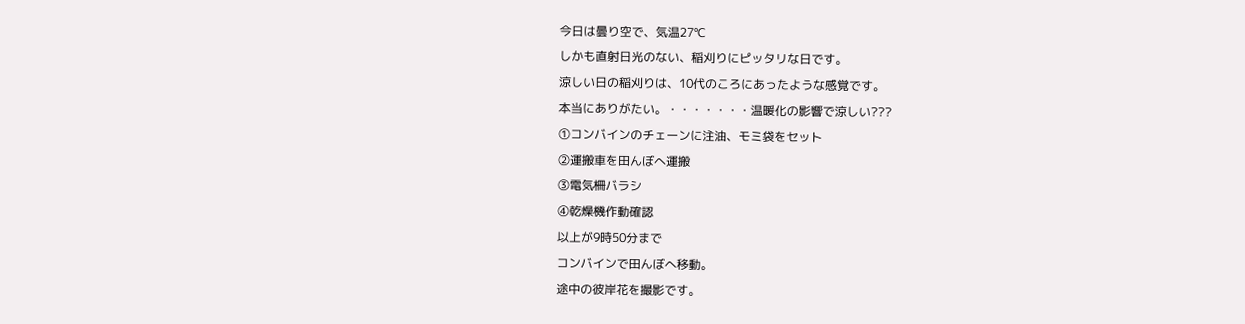今日は曇り空で、気温27℃
しかも直射日光のない、稲刈りにピッタリな日です。
涼しい日の稲刈りは、10代のころにあったような感覚です。
本当にありがたい。・・・・・・・温暖化の影響で涼しい???
①コンバインのチェーンに注油、モミ袋をセット
②運搬車を田んぼへ運搬
③電気柵バラシ
④乾燥機作動確認
以上が9時50分まで
コンバインで田んぼへ移動。
途中の彼岸花を撮影です。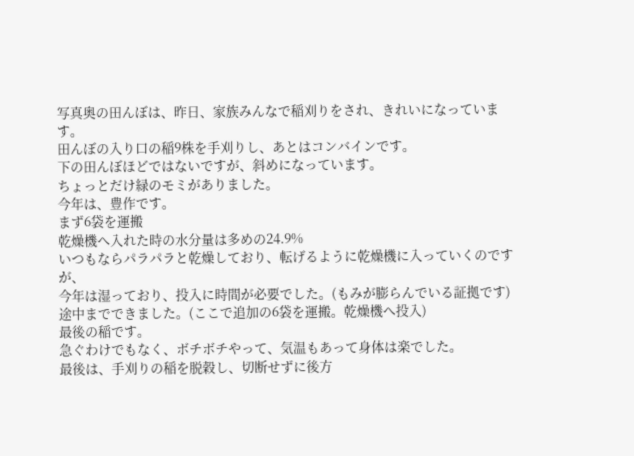写真奥の田んぼは、昨日、家族みんなで稲刈りをされ、きれいになっています。
田んぼの入り口の稲9株を手刈りし、あとはコンバインです。
下の田んぼほどではないですが、斜めになっています。
ちょっとだけ緑のモミがありました。
今年は、豊作です。
まず6袋を運搬
乾燥機へ入れた時の水分量は多めの24.9%
いつもならパラパラと乾燥しており、転げるように乾燥機に入っていくのですが、
今年は湿っており、投入に時間が必要でした。(もみが膨らんでいる証拠です)
途中までできました。(ここで追加の6袋を運搬。乾燥機へ投入)
最後の稲です。
急ぐわけでもなく、ボチボチやって、気温もあって身体は楽でした。
最後は、手刈りの稲を脱穀し、切断せずに後方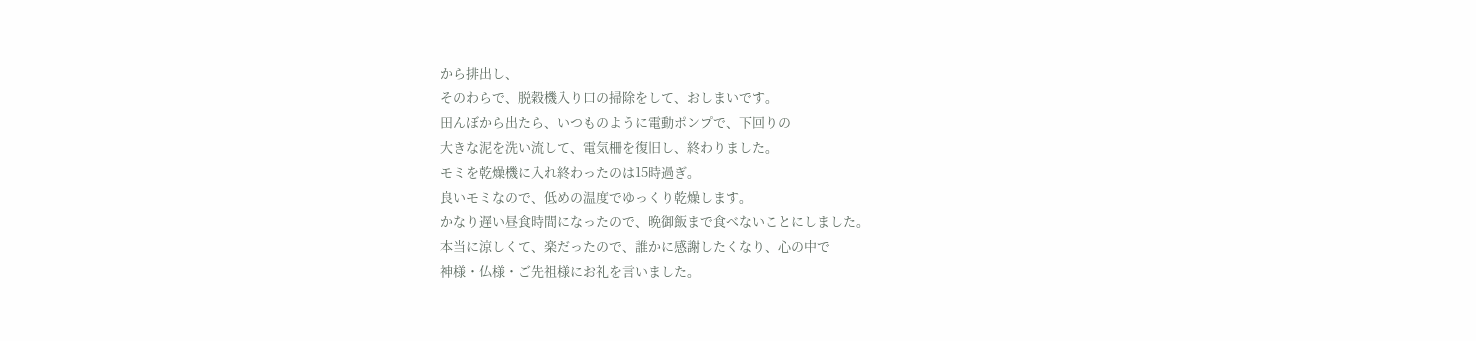から排出し、
そのわらで、脱穀機入り口の掃除をして、おしまいです。
田んぼから出たら、いつものように電動ポンプで、下回りの
大きな泥を洗い流して、電気柵を復旧し、終わりました。
モミを乾燥機に入れ終わったのは15時過ぎ。
良いモミなので、低めの温度でゆっくり乾燥します。
かなり遅い昼食時間になったので、晩御飯まで食べないことにしました。
本当に涼しくて、楽だったので、誰かに感謝したくなり、心の中で
神様・仏様・ご先祖様にお礼を言いました。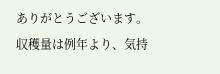ありがとうございます。
収穫量は例年より、気持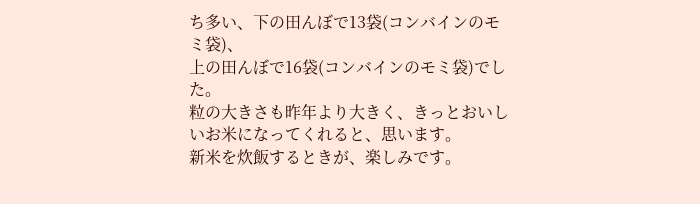ち多い、下の田んぼで13袋(コンバインのモミ袋)、
上の田んぼで16袋(コンバインのモミ袋)でした。
粒の大きさも昨年より大きく、きっとおいしいお米になってくれると、思います。
新米を炊飯するときが、楽しみです。